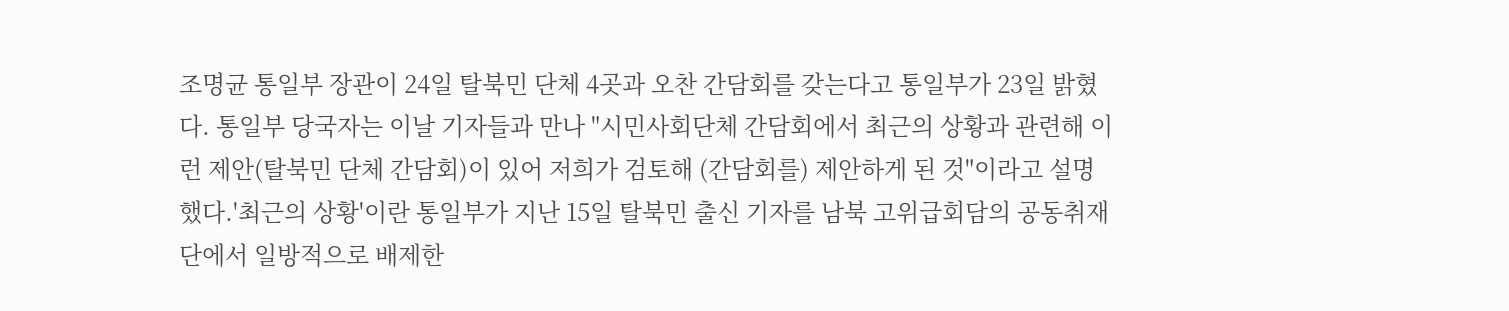조명균 통일부 장관이 24일 탈북민 단체 4곳과 오찬 간담회를 갖는다고 통일부가 23일 밝혔다. 통일부 당국자는 이날 기자들과 만나 "시민사회단체 간담회에서 최근의 상황과 관련해 이런 제안(탈북민 단체 간담회)이 있어 저희가 검토해 (간담회를) 제안하게 된 것"이라고 설명했다.'최근의 상황'이란 통일부가 지난 15일 탈북민 출신 기자를 남북 고위급회담의 공동취재단에서 일방적으로 배제한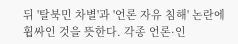뒤 '탈북민 차별'과 '언론 자유 침해' 논란에 휩싸인 것을 뜻한다. 각종 언론·인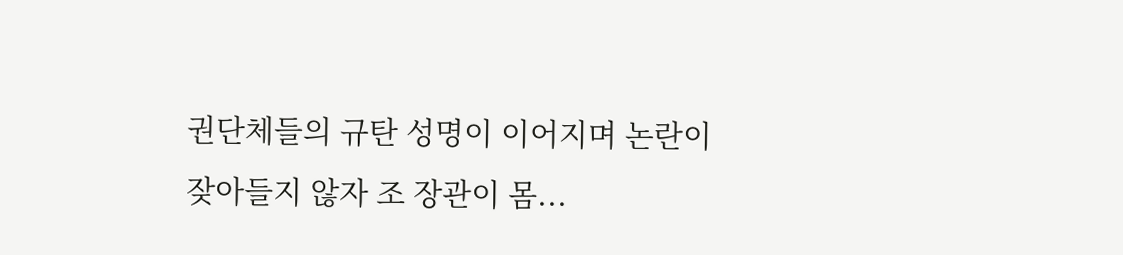권단체들의 규탄 성명이 이어지며 논란이 잦아들지 않자 조 장관이 몸...